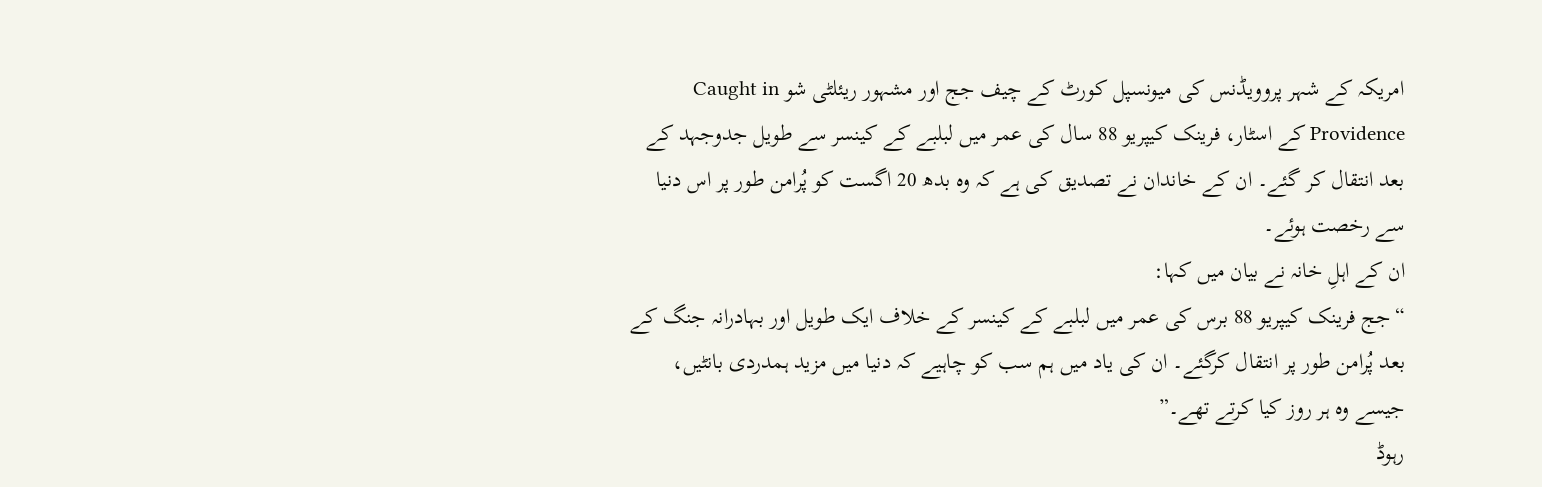امریکہ کے شہر پروویڈنس کی میونسپل کورٹ کے چیف جج اور مشہور ریئلٹی شو Caught in Providence کے اسٹار، فرینک کیپریو 88 سال کی عمر میں لبلبے کے کینسر سے طویل جدوجہد کے بعد انتقال کر گئے۔ ان کے خاندان نے تصدیق کی ہے کہ وہ بدھ 20 اگست کو پُرامن طور پر اس دنیا سے رخصت ہوئے۔
ان کے اہلِ خانہ نے بیان میں کہا:
“جج فرینک کیپریو 88 برس کی عمر میں لبلبے کے کینسر کے خلاف ایک طویل اور بہادرانہ جنگ کے بعد پُرامن طور پر انتقال کرگئے۔ ان کی یاد میں ہم سب کو چاہیے کہ دنیا میں مزید ہمدردی بانٹیں، جیسے وہ ہر روز کیا کرتے تھے۔”
رہوڈ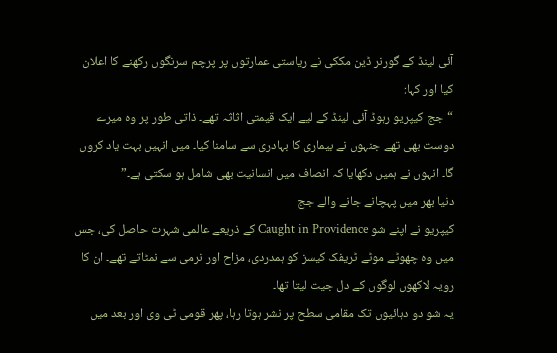آئی لینڈ کے گورنر ڈین مککی نے ریاستی عمارتوں پر پرچم سرنگوں رکھنے کا اعلان کیا اور کہا:
“جج کیپریو رہوڈ آئی لینڈ کے لیے ایک قیمتی اثاثہ تھے۔ ذاتی طور پر وہ میرے دوست بھی تھے جنہوں نے بیماری کا بہادری سے سامنا کیا۔ میں انہیں بہت یاد کروں گا۔ انہوں نے ہمیں دکھایا کہ انصاف میں انسانیت بھی شامل ہو سکتی ہے۔”
دنیا بھر میں پہچانے جانے والے جج
کیپریو نے اپنے شو Caught in Providence کے ذریعے عالمی شہرت حاصل کی، جس میں وہ چھوٹے موٹے ٹریفک کیسز کو ہمدردی، مزاح اور نرمی سے نمٹاتے تھے۔ ان کا رویہ لاکھوں لوگوں کے دل جیت لیتا تھا۔
یہ شو دو دہائیوں تک مقامی سطح پر نشر ہوتا رہا، پھر قومی ٹی وی اور بعد میں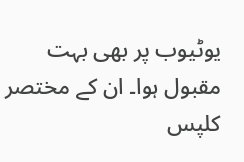یوٹیوب پر بھی بہت مقبول ہوا۔ ان کے مختصر کلپس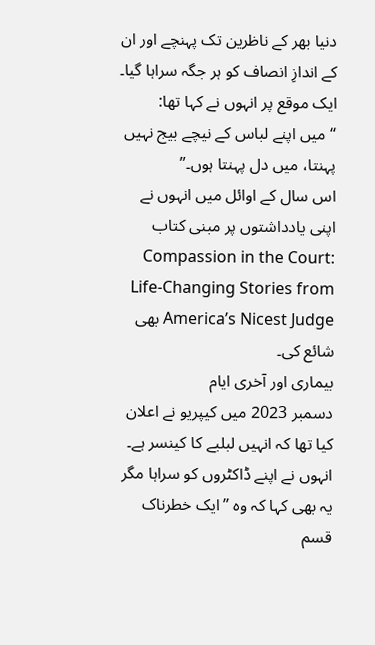دنیا بھر کے ناظرین تک پہنچے اور ان کے اندازِ انصاف کو ہر جگہ سراہا گیا۔
ایک موقع پر انہوں نے کہا تھا:
“میں اپنے لباس کے نیچے بیج نہیں پہنتا، میں دل پہنتا ہوں۔”
اس سال کے اوائل میں انہوں نے اپنی یادداشتوں پر مبنی کتاب Compassion in the Court: Life-Changing Stories from America’s Nicest Judge بھی شائع کی۔
بیماری اور آخری ایام
دسمبر 2023 میں کیپریو نے اعلان کیا تھا کہ انہیں لبلبے کا کینسر ہے۔ انہوں نے اپنے ڈاکٹروں کو سراہا مگر یہ بھی کہا کہ وہ ’’ایک خطرناک قسم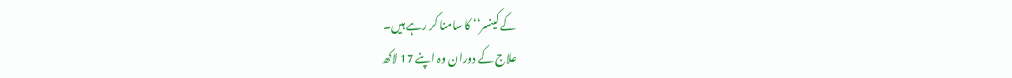کے کینسر‘‘ کا سامنا کر رہے ہیں۔
علاج کے دوران وہ اپنے 17 لاکھ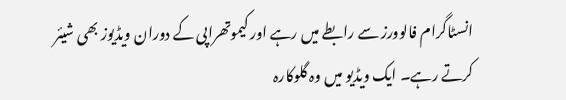انسٹاگرام فالوورز سے رابطے میں رہے اور کیموتھراپی کے دوران ویڈیوز بھی شیئر کرتے رہے۔ ایک ویڈیو میں وہ گلوکارہ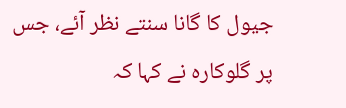جیول کا گانا سنتے نظر آئے، جس پر گلوکارہ نے کہا کہ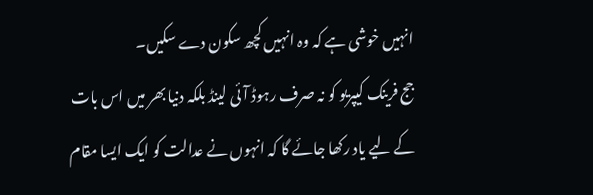انہیں خوشی ہے کہ وہ انہیں کچھ سکون دے سکیں۔
جج فرینک کیپریو کو نہ صرف رہوڈ آئی لینڈ بلکہ دنیا بھر میں اس بات کے لیے یاد رکھا جائے گا کہ انہوں نے عدالت کو ایک ایسا مقام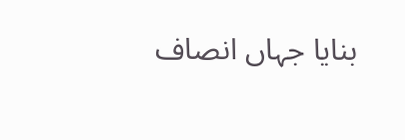بنایا جہاں انصاف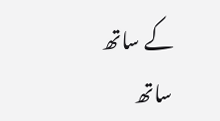کے ساتھ ساتھ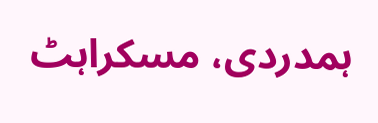ہمدردی، مسکراہٹ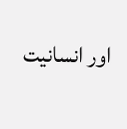اور انسانیت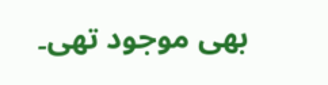بھی موجود تھی۔